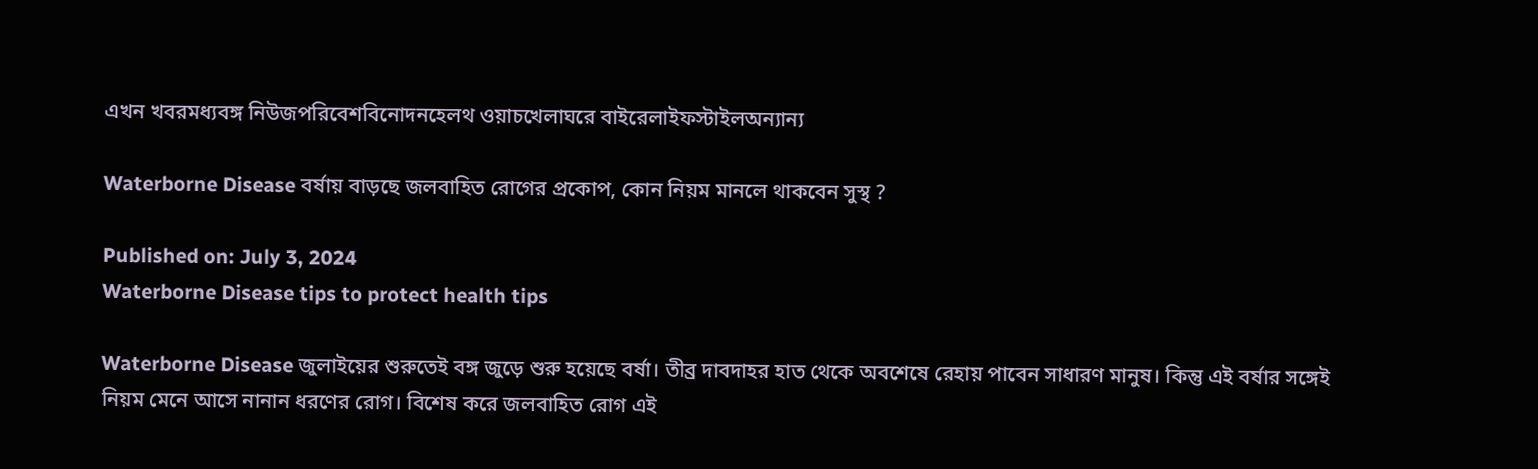এখন খবরমধ্যবঙ্গ নিউজপরিবেশবিনোদনহেলথ ওয়াচখেলাঘরে বাইরেলাইফস্টাইলঅন্যান্য

Waterborne Disease বর্ষায় বাড়ছে জলবাহিত রোগের প্রকোপ, কোন নিয়ম মানলে থাকবেন সুস্থ ?

Published on: July 3, 2024
Waterborne Disease tips to protect health tips

Waterborne Disease জুলাইয়ের শুরুতেই বঙ্গ জুড়ে শুরু হয়েছে বর্ষা। তীব্র দাবদাহর হাত থেকে অবশেষে রেহায় পাবেন সাধারণ মানুষ। কিন্তু এই বর্ষার সঙ্গেই নিয়ম মেনে আসে নানান ধরণের রোগ। বিশেষ করে জলবাহিত রোগ এই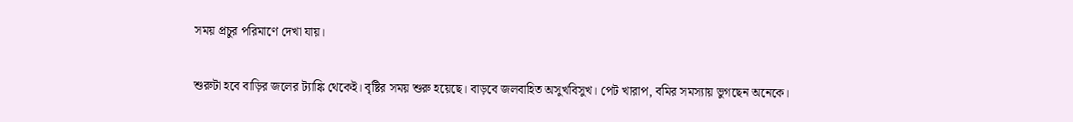সময় প্রচুর পরিমাণে দেখা যায়।

শুরুটা হবে বাড়ির জলের ট্যাঙ্কি থেকেই। বৃষ্টির সময় শুরু হয়েছে। বাড়বে জলবাহিত অসুখবিসুখ। পেট খারাপ, বমির সমস্যায় ভুগছেন অনেকে।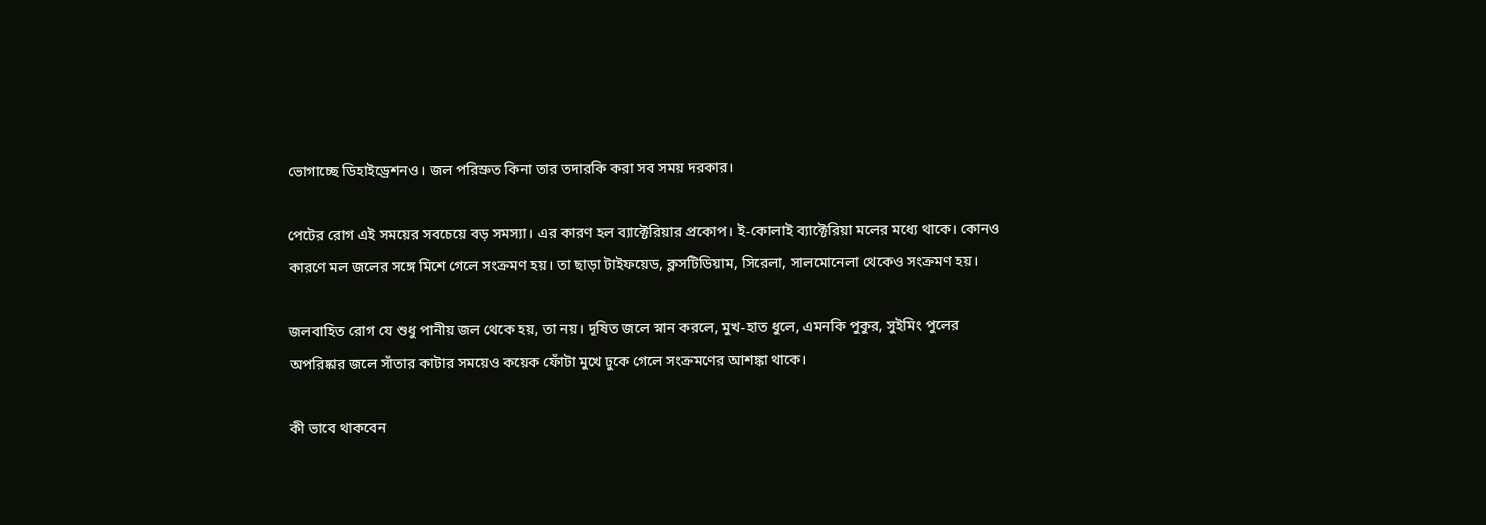ভোগাচ্ছে ডিহাইড্রেশনও। জল পরিস্রুত কিনা তার তদারকি করা সব সময় দরকার।

পেটের রোগ এই সময়ের সবচেয়ে বড় সমস্যা। এর কারণ হল ব্যাক্টেরিয়ার প্রকোপ। ই-কোলাই ব্যাক্টেরিয়া মলের মধ্যে থাকে। কোনও কারণে মল জলের সঙ্গে মিশে গেলে সংক্রমণ হয়। তা ছাড়া টাইফয়েড, ক্লসটিডিয়াম, সিরেলা, সালমোনেলা থেকেও সংক্রমণ হয়।

জলবাহিত রোগ যে শুধু পানীয় জল থেকে হয়, তা নয়। দূষিত জলে স্নান করলে, মুখ-হাত ধুলে, এমনকি পুকুর, সুইমিং পুলের অপরিষ্কার জলে সাঁতার কাটার সময়েও কয়েক ফোঁটা মুখে ঢুকে গেলে সংক্রমণের আশঙ্কা থাকে।

কী ভাবে থাকবেন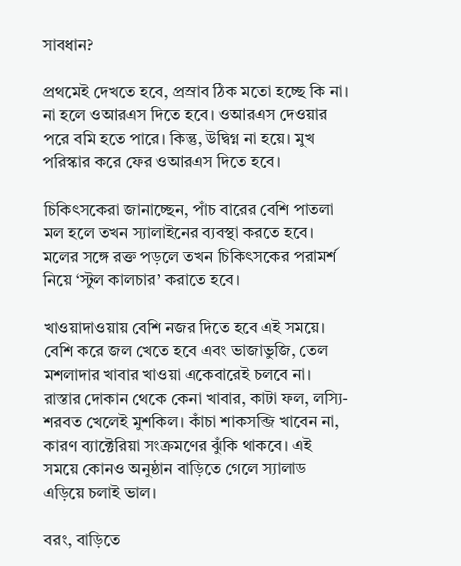সাবধান?

প্রথমেই দেখতে হবে, প্রস্রাব ঠিক মতো হচ্ছে কি না। না হলে ওআরএস দিতে হবে। ওআরএস দেওয়ার পরে বমি হতে পারে। কিন্তু, উদ্বিগ্ন না হয়ে। মুখ পরিস্কার করে ফের ওআরএস দিতে হবে।

চিকিৎসকেরা জানাচ্ছেন, পাঁচ বারের বেশি পাতলা মল হলে তখন স্যালাইনের ব্যবস্থা করতে হবে। মলের সঙ্গে রক্ত পড়লে তখন চিকিৎসকের পরামর্শ নিয়ে ‘স্টুল কালচার’ করাতে হবে।

খাওয়াদাওয়ায় বেশি নজর দিতে হবে এই সময়ে। বেশি করে জল খেতে হবে এবং ভাজাভুজি, তেল মশলাদার খাবার খাওয়া একেবারেই চলবে না। রাস্তার দোকান থেকে কেনা খাবার, কাটা ফল, লস্যি-শরবত খেলেই মুশকিল। কাঁচা শাকসব্জি খাবেন না, কারণ ব্যাক্টেরিয়া সংক্রমণের ঝুঁকি থাকবে। এই সময়ে কোনও অনুষ্ঠান বাড়িতে গেলে স্যালাড এড়িয়ে চলাই ভাল।

বরং, বাড়িতে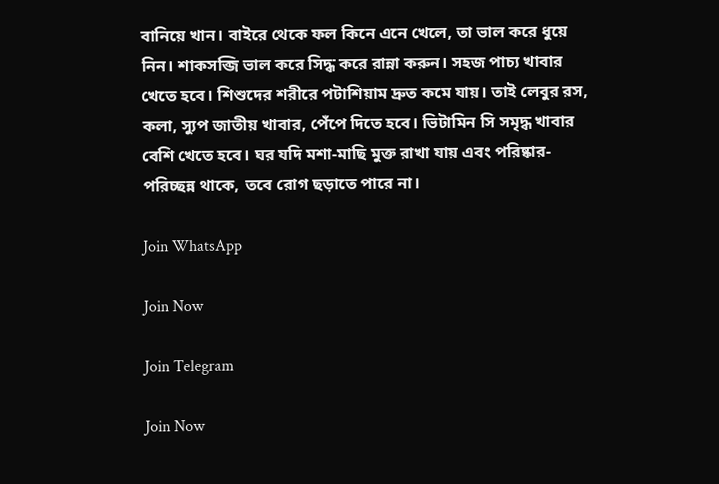বানিয়ে খান। বাইরে থেকে ফল কিনে এনে খেলে, তা ভাল করে ধুয়ে নিন। শাকসব্জি ভাল করে সিদ্ধ করে রান্না করুন। সহজ পাচ্য খাবার খেতে হবে। শিশুদের শরীরে পটাশিয়াম দ্রুত কমে যায়। তাই লেবুর রস, কলা, স্যুপ জাতীয় খাবার, পেঁপে দিতে হবে। ভিটামিন সি সমৃদ্ধ খাবার বেশি খেতে হবে। ঘর যদি মশা-মাছি মুক্ত রাখা যায় এবং পরিষ্কার-পরিচ্ছন্ন থাকে, তবে রোগ ছড়াতে পারে না।

Join WhatsApp

Join Now

Join Telegram

Join Now